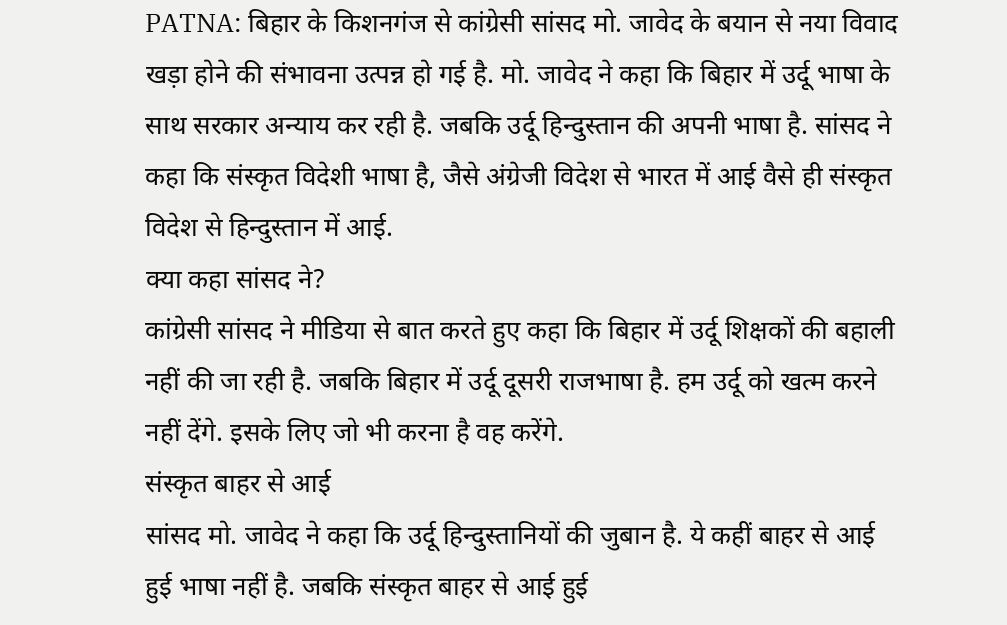PATNA: बिहार के किशनगंज से कांग्रेसी सांसद मो. जावेद के बयान से नया विवाद खड़ा होने की संभावना उत्पन्न हो गई है. मो. जावेद ने कहा कि बिहार में उर्दू भाषा के साथ सरकार अन्याय कर रही है. जबकि उर्दू हिन्दुस्तान की अपनी भाषा है. सांसद ने कहा कि संस्कृत विदेशी भाषा है, जैसे अंग्रेजी विदेश से भारत में आई वैसे ही संस्कृत विदेश से हिन्दुस्तान में आई.
क्या कहा सांसद ने?
कांग्रेसी सांसद ने मीडिया से बात करते हुए कहा कि बिहार में उर्दू शिक्षकों की बहाली नहीं की जा रही है. जबकि बिहार में उर्दू दूसरी राजभाषा है. हम उर्दू को खत्म करने नहीं देंगे. इसके लिए जो भी करना है वह करेंगे.
संस्कृत बाहर से आई
सांसद मो. जावेद ने कहा कि उर्दू हिन्दुस्तानियों की जुबान है. ये कहीं बाहर से आई हुई भाषा नहीं है. जबकि संस्कृत बाहर से आई हुई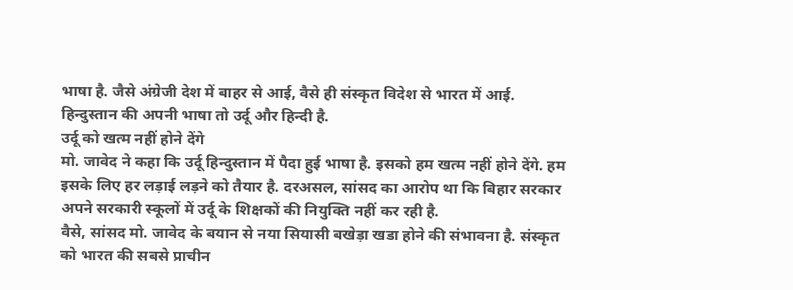भाषा है. जैसे अंग्रेजी देश में बाहर से आई, वैसे ही संस्कृत विदेश से भारत में आई. हिन्दुस्तान की अपनी भाषा तो उर्दू और हिन्दी है.
उर्दू को खत्म नहीं होने देंगे
मो. जावेद ने कहा कि उर्दू हिन्दुस्तान में पैदा हुई भाषा है. इसको हम खत्म नहीं होने देंगे. हम इसके लिए हर लड़ाई लड़ने को तैयार है. दरअसल, सांसद का आरोप था कि बिहार सरकार अपने सरकारी स्कूलों में उर्दू के शिक्षकों की नियुक्ति नहीं कर रही है.
वैसे, सांसद मो. जावेद के बयान से नया सियासी बखेड़ा खडा होने की संभावना है. संस्कृत को भारत की सबसे प्राचीन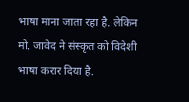भाषा माना जाता रहा है. लेकिन मो. जावेद ने संस्कृत को विदेशी भाषा करार दिया है.